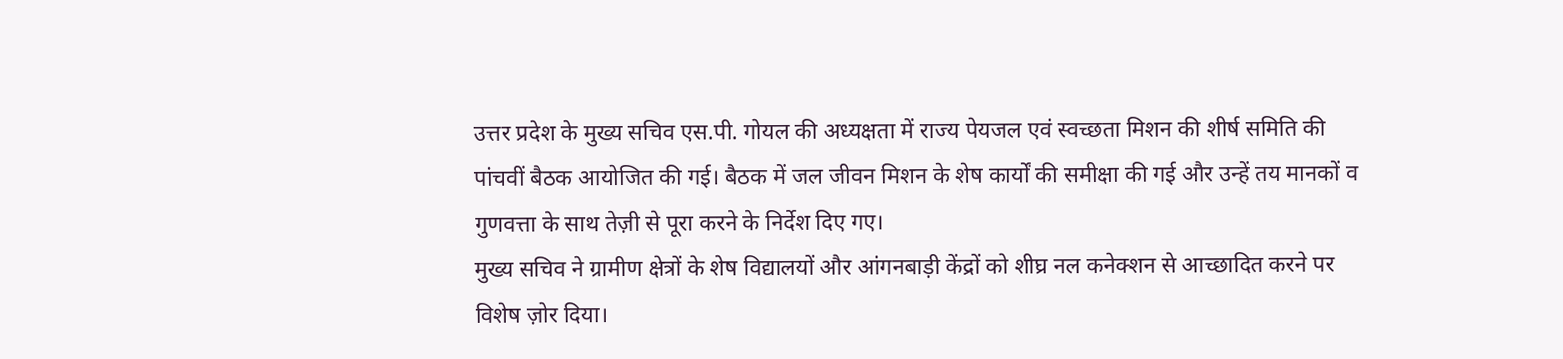उत्तर प्रदेश के मुख्य सचिव एस.पी. गोयल की अध्यक्षता में राज्य पेयजल एवं स्वच्छता मिशन की शीर्ष समिति की पांचवीं बैठक आयोजित की गई। बैठक में जल जीवन मिशन के शेष कार्यों की समीक्षा की गई और उन्हें तय मानकों व गुणवत्ता के साथ तेज़ी से पूरा करने के निर्देश दिए गए।
मुख्य सचिव ने ग्रामीण क्षेत्रों के शेष विद्यालयों और आंगनबाड़ी केंद्रों को शीघ्र नल कनेक्शन से आच्छादित करने पर विशेष ज़ोर दिया।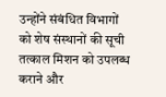उन्होंने संबंधित विभागों को शेष संस्थानों की सूची तत्काल मिशन को उपलब्ध कराने और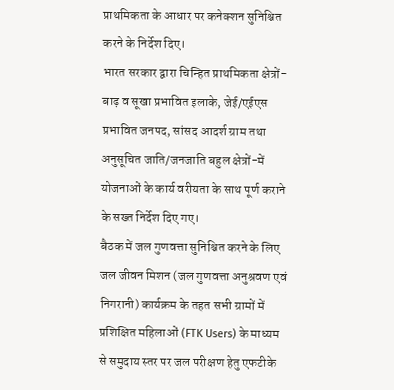प्राथमिकता के आधार पर कनेक्शन सुनिश्चित करने के निर्देश दिए।
भारत सरकार द्वारा चिन्हित प्राथमिकता क्षेत्रों-बाढ़ व सूखा प्रभावित इलाके, जेई/एईएस प्रभावित जनपद, सांसद आदर्श ग्राम तथा अनुसूचित जाति/जनजाति बहुल क्षेत्रों-में योजनाओं के कार्य वरीयता के साथ पूर्ण कराने के सख्त निर्देश दिए गए।
बैठक में जल गुणवत्ता सुनिश्चित करने के लिए जल जीवन मिशन (जल गुणवत्ता अनुश्रवण एवं निगरानी) कार्यक्रम के तहत सभी ग्रामों में प्रशिक्षित महिलाओं (FTK Users) के माध्यम से समुदाय स्तर पर जल परीक्षण हेतु एफटीके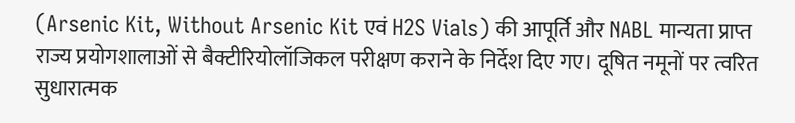(Arsenic Kit, Without Arsenic Kit एवं H2S Vials) की आपूर्ति और NABL मान्यता प्राप्त राज्य प्रयोगशालाओं से बैक्टीरियोलॉजिकल परीक्षण कराने के निर्देश दिए गए। दूषित नमूनों पर त्वरित सुधारात्मक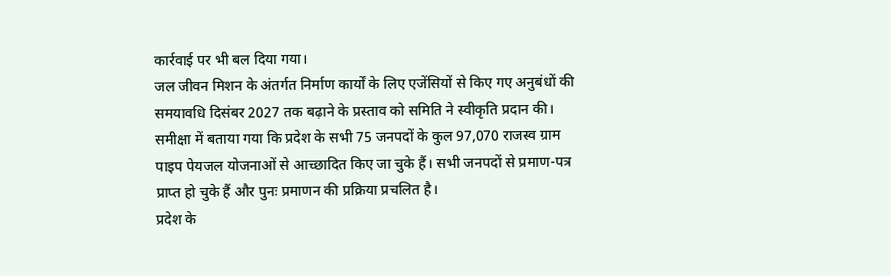कार्रवाई पर भी बल दिया गया।
जल जीवन मिशन के अंतर्गत निर्माण कार्यों के लिए एजेंसियों से किए गए अनुबंधों की समयावधि दिसंबर 2027 तक बढ़ाने के प्रस्ताव को समिति ने स्वीकृति प्रदान की।
समीक्षा में बताया गया कि प्रदेश के सभी 75 जनपदों के कुल 97,070 राजस्व ग्राम पाइप पेयजल योजनाओं से आच्छादित किए जा चुके हैं। सभी जनपदों से प्रमाण-पत्र प्राप्त हो चुके हैं और पुनः प्रमाणन की प्रक्रिया प्रचलित है।
प्रदेश के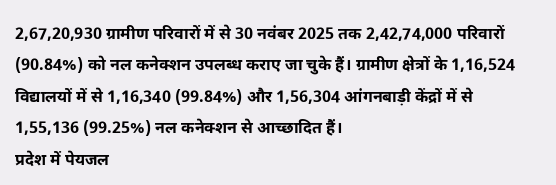2,67,20,930 ग्रामीण परिवारों में से 30 नवंबर 2025 तक 2,42,74,000 परिवारों (90.84%) को नल कनेक्शन उपलब्ध कराए जा चुके हैं। ग्रामीण क्षेत्रों के 1,16,524 विद्यालयों में से 1,16,340 (99.84%) और 1,56,304 आंगनबाड़ी केंद्रों में से 1,55,136 (99.25%) नल कनेक्शन से आच्छादित हैं।
प्रदेश में पेयजल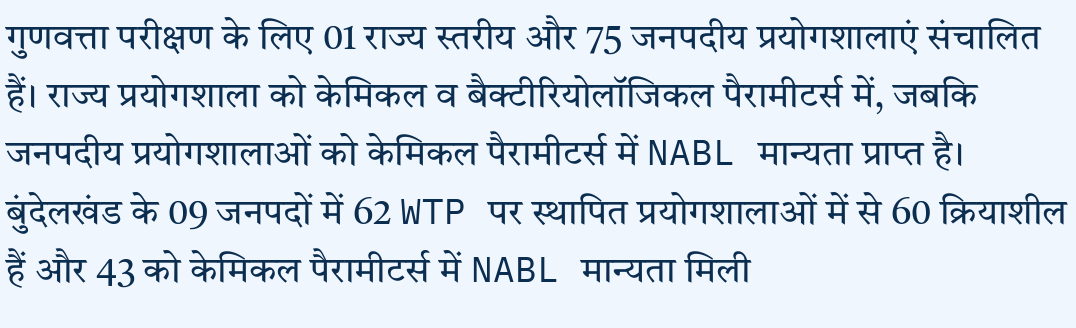गुणवत्ता परीक्षण के लिए 01 राज्य स्तरीय और 75 जनपदीय प्रयोगशालाएं संचालित हैं। राज्य प्रयोगशाला को केमिकल व बैक्टीरियोलॉजिकल पैरामीटर्स में, जबकि जनपदीय प्रयोगशालाओं को केमिकल पैरामीटर्स में NABL मान्यता प्राप्त है। बुंदेलखंड के 09 जनपदों में 62 WTP पर स्थापित प्रयोगशालाओं में से 60 क्रियाशील हैं और 43 को केमिकल पैरामीटर्स में NABL मान्यता मिली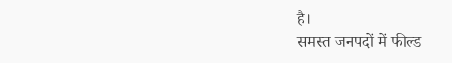है।
समस्त जनपदों में फील्ड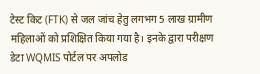टेस्ट किट (FTK) से जल जांच हेतु लगभग 5 लाख ग्रामीण महिलाओं को प्रशिक्षित किया गया है। इनके द्वारा परीक्षण डेटा WQMIS पोर्टल पर अपलोड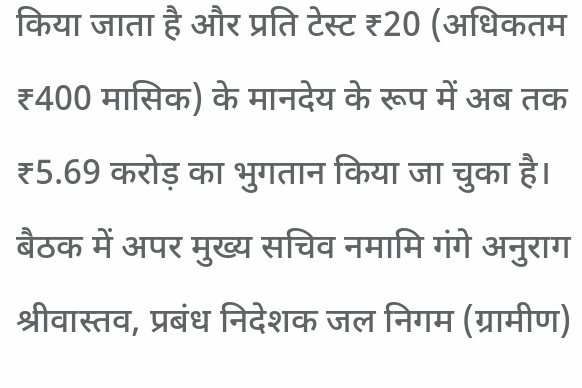किया जाता है और प्रति टेस्ट ₹20 (अधिकतम ₹400 मासिक) के मानदेय के रूप में अब तक ₹5.69 करोड़ का भुगतान किया जा चुका है।
बैठक में अपर मुख्य सचिव नमामि गंगे अनुराग श्रीवास्तव, प्रबंध निदेशक जल निगम (ग्रामीण)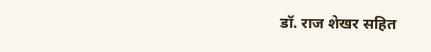डॉ. राज शेखर सहित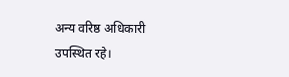अन्य वरिष्ठ अधिकारी उपस्थित रहे।